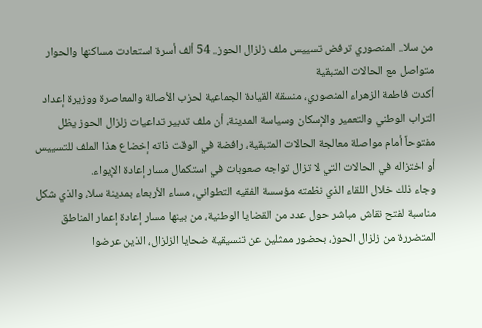من سلا.. المنصوري ترفض تسييس ملف زلزال الحوز.. 54 ألف أسرة استعادت مساكنها والحوار متواصل مع الحالات المتبقية
أكدت فاطمة الزهراء المنصوري، منسقة القيادة الجماعية لحزب الأصالة والمعاصرة ووزيرة إعداد التراب الوطني والتعمير والإسكان وسياسة المدينة، أن ملف تدبير تداعيات زلزال الحوز يظل مفتوحاً أمام مواصلة معالجة الحالات المتبقية، رافضة في الوقت ذاته إخضاع هذا الملف للتسييس أو اختزاله في الحالات التي لا تزال تواجه صعوبات في استكمال مسار إعادة الإيواء.
وجاء ذلك خلال اللقاء الذي نظمته مؤسسة الفقيه التطواني، مساء الأربعاء بمدينة سلا، والذي شكل مناسبة لفتح نقاش مباشر حول عدد من القضايا الوطنية، من بينها مسار إعادة إعمار المناطق المتضررة من زلزال الحوز، بحضور ممثلين عن تنسيقية ضحايا الزلزال، الذين عرضوا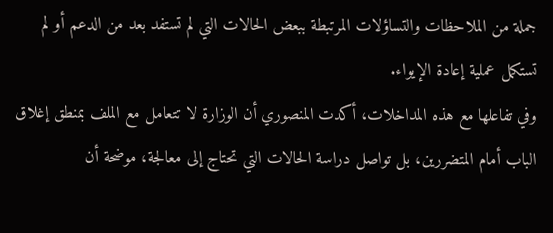جملة من الملاحظات والتساؤلات المرتبطة ببعض الحالات التي لم تستفد بعد من الدعم أو لم تستكمل عملية إعادة الإيواء.
وفي تفاعلها مع هذه المداخلات، أكدت المنصوري أن الوزارة لا تتعامل مع الملف بمنطق إغلاق الباب أمام المتضررين، بل تواصل دراسة الحالات التي تحتاج إلى معالجة، موضحة أن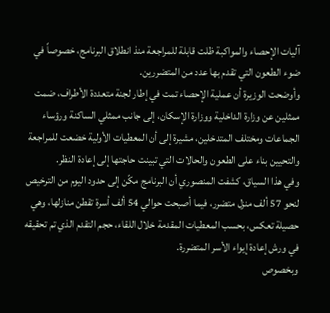آليات الإحصاء والمواكبة ظلت قابلة للمراجعة منذ انطلاق البرنامج، خصوصاً في ضوء الطعون التي تقدم بها عدد من المتضررين.
وأوضحت الوزيرة أن عملية الإحصاء تمت في إطار لجنة متعددة الأطراف، ضمت ممثلين عن وزارة الداخلية ووزارة الإسكان، إلى جانب ممثلي الساكنة ورؤساء الجماعات ومختلف المتدخلين، مشيرة إلى أن المعطيات الأولية خضعت للمراجعة والتحيين بناء على الطعون والحالات التي تبينت حاجتها إلى إعادة النظر.
وفي هذا السياق، كشفت المنصوري أن البرنامج مكّن إلى حدود اليوم من الترخيص لنحو 57 ألف منزل متضرر، فيما أصبحت حوالي 54 ألف أسرة تقطن منازلها، وهي حصيلة تعكس، بحسب المعطيات المقدمة خلال اللقاء، حجم التقدم الذي تم تحقيقه في ورش إعادة إيواء الأسر المتضررة.
وبخصوص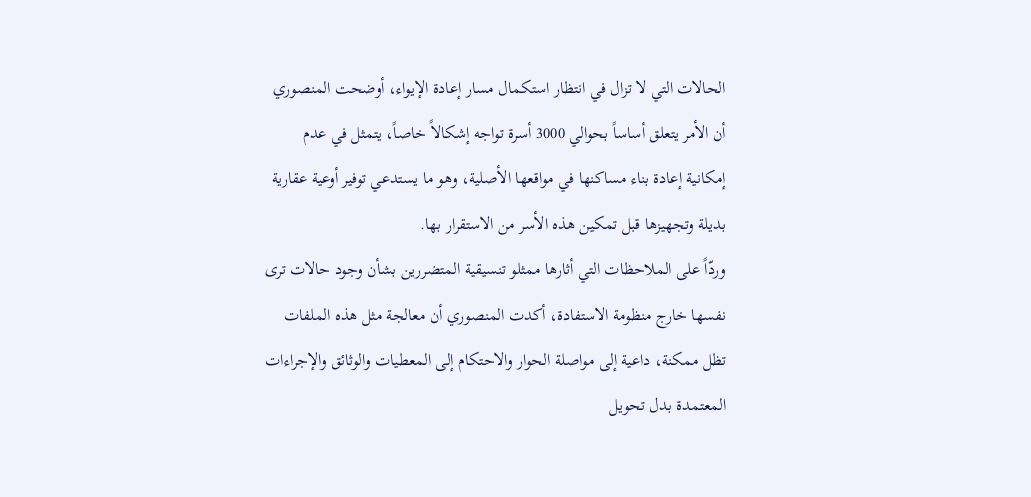الحالات التي لا تزال في انتظار استكمال مسار إعادة الإيواء، أوضحت المنصوري أن الأمر يتعلق أساساً بحوالي 3000 أسرة تواجه إشكالاً خاصاً، يتمثل في عدم إمكانية إعادة بناء مساكنها في مواقعها الأصلية، وهو ما يستدعي توفير أوعية عقارية بديلة وتجهيزها قبل تمكين هذه الأسر من الاستقرار بها.
وردّاً على الملاحظات التي أثارها ممثلو تنسيقية المتضررين بشأن وجود حالات ترى نفسها خارج منظومة الاستفادة، أكدت المنصوري أن معالجة مثل هذه الملفات تظل ممكنة، داعية إلى مواصلة الحوار والاحتكام إلى المعطيات والوثائق والإجراءات المعتمدة بدل تحويل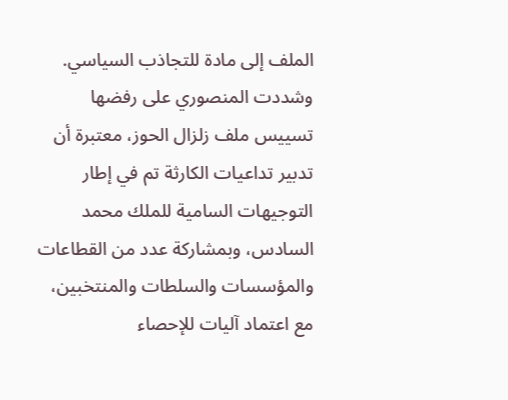الملف إلى مادة للتجاذب السياسي.
وشددت المنصوري على رفضها تسييس ملف زلزال الحوز، معتبرة أن تدبير تداعيات الكارثة تم في إطار التوجيهات السامية للملك محمد السادس، وبمشاركة عدد من القطاعات والمؤسسات والسلطات والمنتخبين، مع اعتماد آليات للإحصاء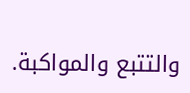والتتبع والمواكبة.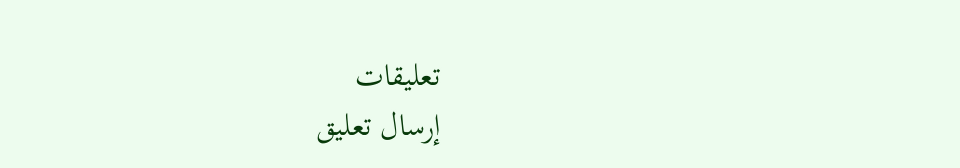تعليقات
إرسال تعليق